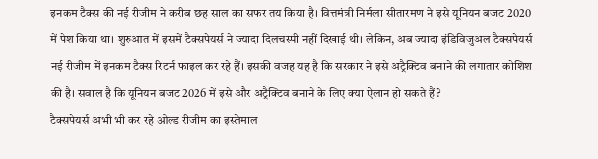इनकम टैक्स की नई रीजीम ने करीब छह साल का सफर तय किया है। वित्तमंत्री निर्मला सीतारमण ने इसे यूनियन बजट 2020 में पेश किया था। शुरुआत में इसमें टैक्सपेयर्स ने ज्यादा दिलचस्पी नहीं दिखाई थी। लेकिन, अब ज्यादा इंडिविजुअल टैक्सपेयर्स नई रीजीम में इनकम टैक्स रिटर्न फाइल कर रहे हैं। इसकी वजह यह है कि सरकार ने इसे अट्रैक्टिव बनाने की लगातार कोशिश की है। सवाल है कि यूनियन बजट 2026 में इसे और अट्रैक्टिव बनाने के लिए क्या ऐलान हो सकते हैं?
टैक्सपेयर्स अभी भी कर रहे ओल्ड रीजीम का इस्तेमाल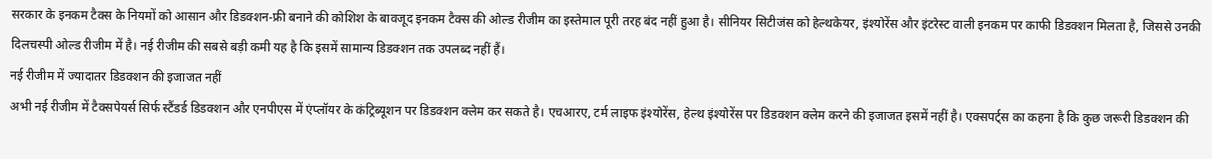सरकार के इनकम टैक्स के नियमों को आसान और डिडक्शन-फ्री बनाने की कोशिश के बावजूद इनकम टैक्स की ओल्ड रीजीम का इस्तेमाल पूरी तरह बंद नहीं हुआ है। सीनियर सिटीजंस को हेल्थकेयर, इंश्योरेंस और इंटरेस्ट वाली इनकम पर काफी डिडक्शन मिलता है, जिससे उनकी दिलचस्पी ओल्ड रीजीम में है। नई रीजीम की सबसे बड़ी कमी यह है कि इसमें सामान्य डिडक्शन तक उपलब्द नहीं हैं।
नई रीजीम में ज्यादातर डिडक्शन की इजाजत नहीं
अभी नई रीजीम में टैक्सपेयर्स सिर्फ स्टैंडर्ड डिडक्शन और एनपीएस में एंप्लॉयर के कंट्रिब्यूशन पर डिडक्शन क्लेम कर सकते है। एचआरए, टर्म लाइफ इंश्योरेंस, हेल्थ इंश्योरेंस पर डिडक्शन क्लेम करने की इजाजत इसमें नहीं है। एक्सपर्ट्स का कहना है कि कुछ जरूरी डिडक्शन की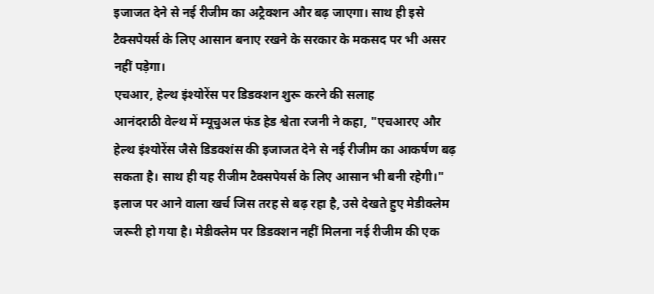इजाजत देने से नई रीजीम का अट्रैक्शन और बढ़ जाएगा। साथ ही इसे टैक्सपेयर्स के लिए आसान बनाए रखने के सरकार के मकसद पर भी असर नहीं पड़ेगा।
एचआर, हेल्थ इंश्योरेंस पर डिडक्शन शुरू करने की सलाह
आनंदराठी वेल्थ में म्यूचुअल फंड हेड श्वेता रजनी ने कहा, "एचआरए और हेल्थ इंश्योरेंस जैसे डिडक्शंस की इजाजत देने से नई रीजीम का आकर्षण बढ़ सकता है। साथ ही यह रीजीम टैक्सपेयर्स के लिए आसान भी बनी रहेगी।" इलाज पर आने वाला खर्च जिस तरह से बढ़ रहा है, उसे देखते हुए मेडीक्लेम जरूरी हो गया है। मेडीक्लेम पर डिडक्शन नहीं मिलना नई रीजीम की एक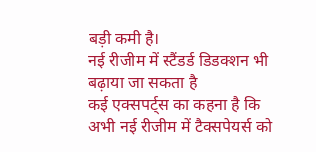बड़ी कमी है।
नई रीजीम में स्टैंडर्ड डिडक्शन भी बढ़ाया जा सकता है
कई एक्सपर्ट्स का कहना है कि अभी नई रीजीम में टैक्सपेयर्स को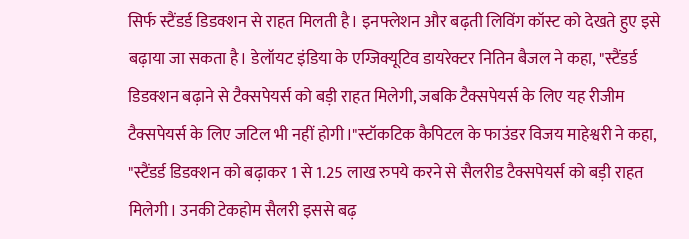सिर्फ स्टैंडर्ड डिडक्शन से राहत मिलती है। इनफ्लेशन और बढ़ती लिविंग कॉस्ट को देखते हुए इसे बढ़ाया जा सकता है। डेलॉयट इंडिया के एग्जिक्यूटिव डायरेक्टर नितिन बैजल ने कहा, "स्टैंडर्ड डिडक्शन बढ़ाने से टैक्सपेयर्स को बड़ी राहत मिलेगी, जबकि टैक्सपेयर्स के लिए यह रीजीम टैक्सपेयर्स के लिए जटिल भी नहीं होगी।"स्टॉकटिक कैपिटल के फाउंडर विजय माहेश्वरी ने कहा, "स्टैंडर्ड डिडक्शन को बढ़ाकर 1 से 1.25 लाख रुपये करने से सैलरीड टैक्सपेयर्स को बड़ी राहत मिलेगी। उनकी टेकहोम सैलरी इससे बढ़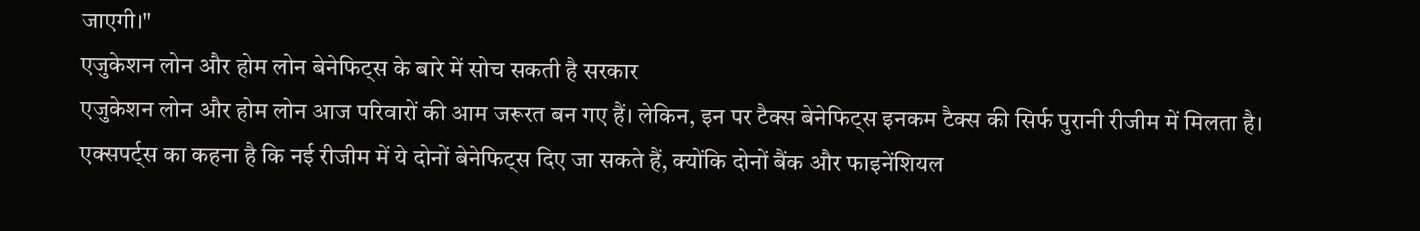जाएगी।"
एजुकेशन लोन और होम लोन बेनेफिट्स के बारे में सोच सकती है सरकार
एजुकेशन लोन और होम लोन आज परिवारों की आम जरूरत बन गए हैं। लेकिन, इन पर टैक्स बेनेफिट्स इनकम टैक्स की सिर्फ पुरानी रीजीम में मिलता है। एक्सपर्ट्स का कहना है कि नई रीजीम में ये दोनों बेनेफिट्स दिए जा सकते हैं, क्योंकि दोनों बैंक और फाइनेंशियल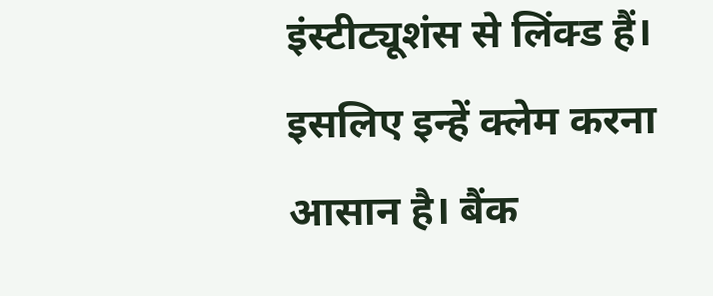इंस्टीट्यूशंस से लिंक्ड हैं। इसलिए इन्हें क्लेम करना आसान है। बैंक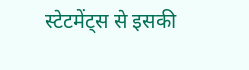स्टेटमेंट्स से इसकी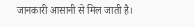जानकारी आसानी से मिल जाती है।